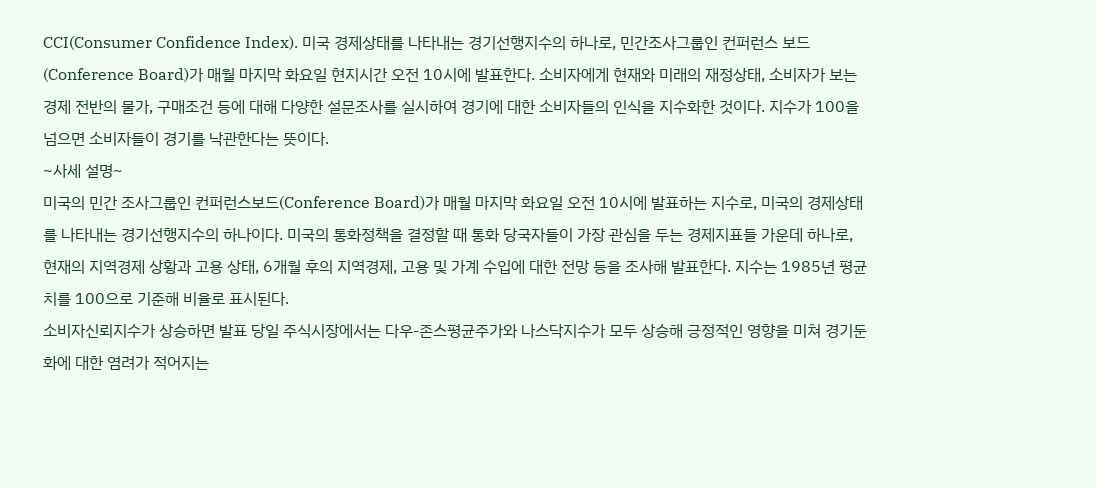CCI(Consumer Confidence Index). 미국 경제상태를 나타내는 경기선행지수의 하나로, 민간조사그룹인 컨퍼런스 보드(Conference Board)가 매월 마지막 화요일 현지시간 오전 10시에 발표한다. 소비자에게 현재와 미래의 재정상태, 소비자가 보는 경제 전반의 물가, 구매조건 등에 대해 다양한 설문조사를 실시하여 경기에 대한 소비자들의 인식을 지수화한 것이다. 지수가 100을 넘으면 소비자들이 경기를 낙관한다는 뜻이다.
~사세 설명~
미국의 민간 조사그룹인 컨퍼런스보드(Conference Board)가 매월 마지막 화요일 오전 10시에 발표하는 지수로, 미국의 경제상태를 나타내는 경기선행지수의 하나이다. 미국의 통화정책을 결정할 때 통화 당국자들이 가장 관심을 두는 경제지표들 가운데 하나로, 현재의 지역경제 상황과 고용 상태, 6개월 후의 지역경제, 고용 및 가계 수입에 대한 전망 등을 조사해 발표한다. 지수는 1985년 평균치를 100으로 기준해 비율로 표시된다.
소비자신뢰지수가 상승하면 발표 당일 주식시장에서는 다우-존스평균주가와 나스닥지수가 모두 상승해 긍정적인 영향을 미쳐 경기둔화에 대한 염려가 적어지는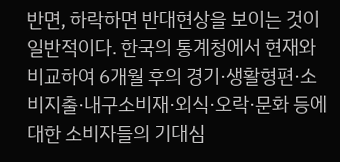반면, 하락하면 반대현상을 보이는 것이 일반적이다. 한국의 통계청에서 현재와 비교하여 6개월 후의 경기·생활형편·소비지출·내구소비재·외식·오락·문화 등에 대한 소비자들의 기대심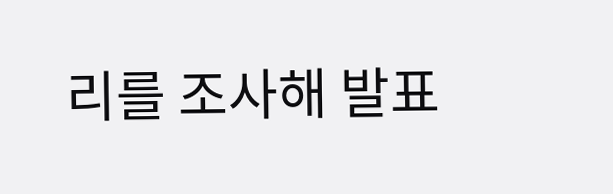리를 조사해 발표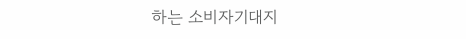하는 소비자기대지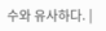수와 유사하다. |